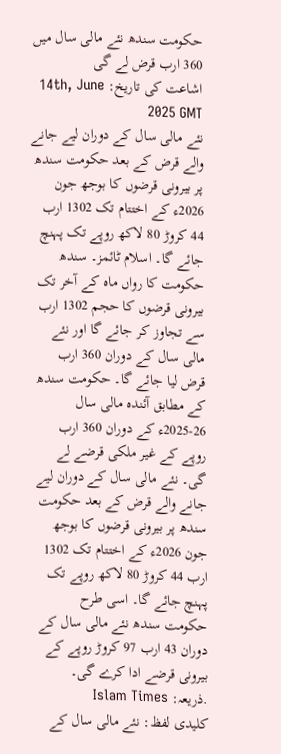حکومت سندھ نئے مالی سال میں 360 ارب قرض لے گی
اشاعت کی تاریخ: 14th, June 2025 GMT
نئے مالی سال کے دوران لیے جانے والے قرض کے بعد حکومت سندھ پر بیرونی قرضوں کا بوجھ جون 2026ء کے اختتام تک 1302 ارب 44 کروڑ 80 لاکھ روپے تک پہنچ جائے گا۔ اسلام ٹائمز۔ سندھ حکومت کا رواں ماہ کے آخر تک بیرونی قرضوں کا حجم 1302 ارب سے تجاوز کر جائے گا اور نئے مالی سال کے دوران 360 ارب قرض لیا جائے گا۔ حکومت سندھ کے مطابق آئندہ مالی سال 26-2025ء کے دوران 360 ارب روپے کے غیر ملکی قرضے لے گی۔ نئے مالی سال کے دوران لیے جانے والے قرض کے بعد حکومت سندھ پر بیرونی قرضوں کا بوجھ جون 2026ء کے اختتام تک 1302 ارب 44 کروڑ 80 لاکھ روپے تک پہنچ جائے گا۔ اسی طرح حکومت سندھ نئے مالی سال کے دوران 43 ارب 97 کروڑ روپے کے بیرونی قرضے ادا کرے گی۔
.ذریعہ: Islam Times
کلیدی لفظ: نئے مالی سال کے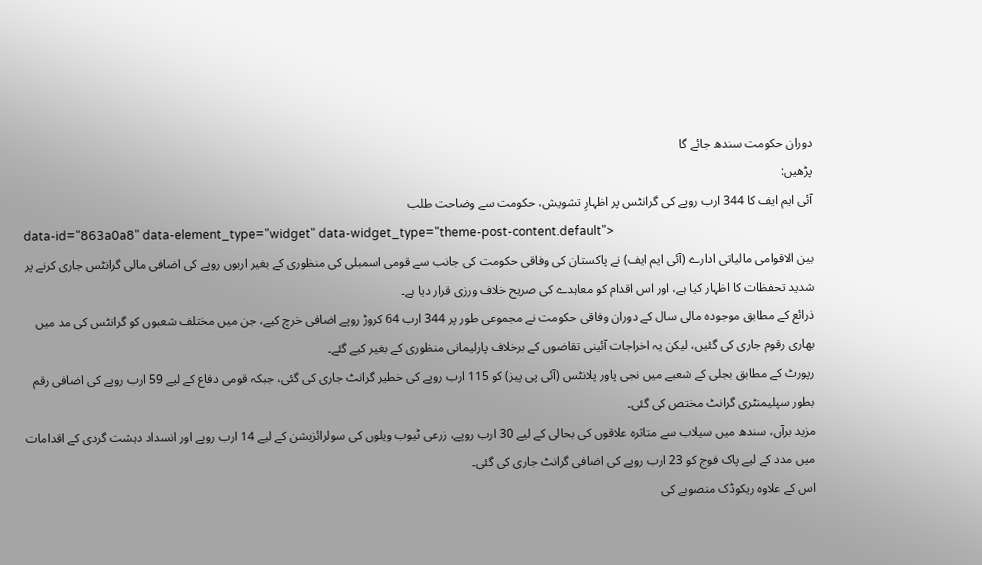دوران حکومت سندھ جائے گا
پڑھیں:
آئی ایم ایف کا 344 ارب روپے کی گرانٹس پر اظہارِ تشویش، حکومت سے وضاحت طلب
data-id="863a0a8" data-element_type="widget" data-widget_type="theme-post-content.default">
بین الاقوامی مالیاتی ادارے (آئی ایم ایف) نے پاکستان کی وفاقی حکومت کی جانب سے قومی اسمبلی کی منظوری کے بغیر اربوں روپے کی اضافی مالی گرانٹس جاری کرنے پر شدید تحفظات کا اظہار کیا ہے، اور اس اقدام کو معاہدے کی صریح خلاف ورزی قرار دیا ہے۔
ذرائع کے مطابق موجودہ مالی سال کے دوران وفاقی حکومت نے مجموعی طور پر 344 ارب 64 کروڑ روپے اضافی خرچ کیے، جن میں مختلف شعبوں کو گرانٹس کی مد میں بھاری رقوم جاری کی گئیں، لیکن یہ اخراجات آئینی تقاضوں کے برخلاف پارلیمانی منظوری کے بغیر کیے گئے۔
رپورٹ کے مطابق بجلی کے شعبے میں نجی پاور پلانٹس (آئی پی پیز) کو 115 ارب روپے کی خطیر گرانٹ جاری کی گئی، جبکہ قومی دفاع کے لیے 59 ارب روپے کی اضافی رقم بطور سپلیمنٹری گرانٹ مختص کی گئی۔
مزید برآں، سندھ میں سیلاب سے متاثرہ علاقوں کی بحالی کے لیے 30 ارب روپے، زرعی ٹیوب ویلوں کی سولرائزیشن کے لیے 14 ارب روپے اور انسداد دہشت گردی کے اقدامات میں مدد کے لیے پاک فوج کو 23 ارب روپے کی اضافی گرانٹ جاری کی گئی۔
اس کے علاوہ ریکوڈک منصوبے کی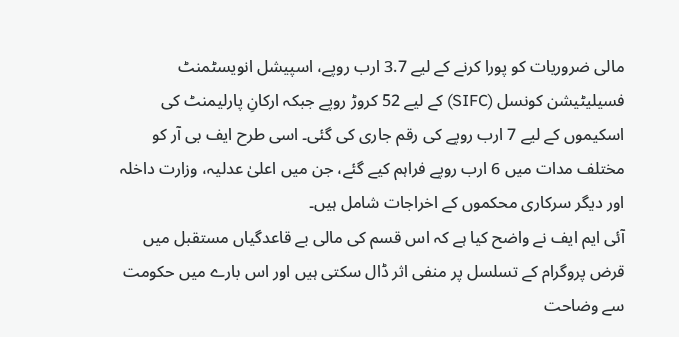مالی ضروریات کو پورا کرنے کے لیے 3.7 ارب روپے، اسپیشل انویسٹمنٹ فسیلیٹیشن کونسل (SIFC) کے لیے 52 کروڑ روپے جبکہ ارکانِ پارلیمنٹ کی اسکیموں کے لیے 7 ارب روپے کی رقم جاری کی گئی۔ اسی طرح ایف بی آر کو مختلف مدات میں 6 ارب روپے فراہم کیے گئے، جن میں اعلیٰ عدلیہ، وزارت داخلہ اور دیگر سرکاری محکموں کے اخراجات شامل ہیں۔
آئی ایم ایف نے واضح کیا ہے کہ اس قسم کی مالی بے قاعدگیاں مستقبل میں قرض پروگرام کے تسلسل پر منفی اثر ڈال سکتی ہیں اور اس بارے میں حکومت سے وضاحت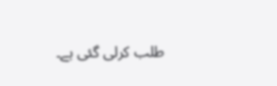طلب کرلی گئی ہے۔